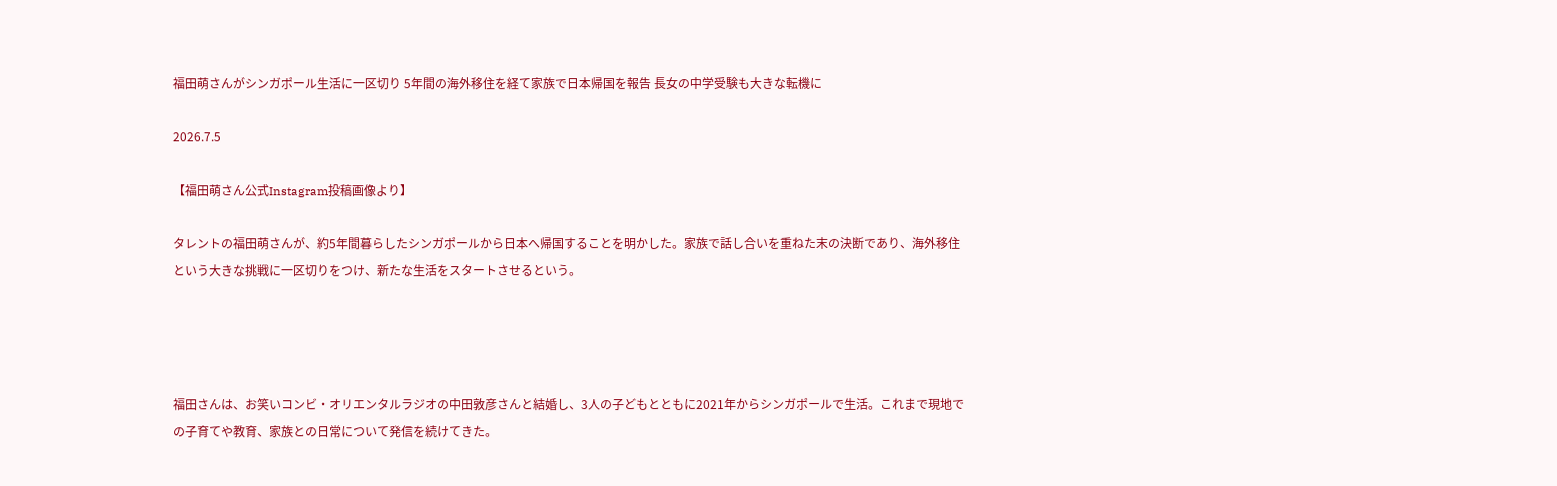福田萌さんがシンガポール生活に一区切り 5年間の海外移住を経て家族で日本帰国を報告 長女の中学受験も大きな転機に

2026.7.5

【福田萌さん公式Instagram投稿画像より】

タレントの福田萌さんが、約5年間暮らしたシンガポールから日本へ帰国することを明かした。家族で話し合いを重ねた末の決断であり、海外移住という大きな挑戦に一区切りをつけ、新たな生活をスタートさせるという。




福田さんは、お笑いコンビ・オリエンタルラジオの中田敦彦さんと結婚し、3人の子どもとともに2021年からシンガポールで生活。これまで現地での子育てや教育、家族との日常について発信を続けてきた。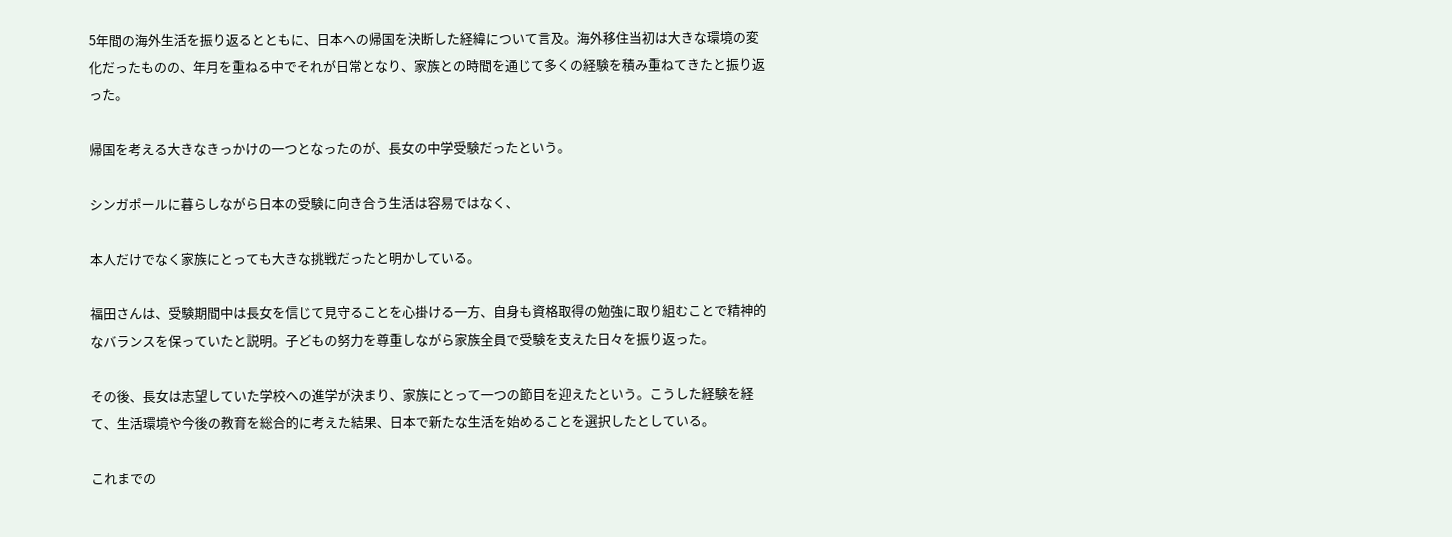5年間の海外生活を振り返るとともに、日本への帰国を決断した経緯について言及。海外移住当初は大きな環境の変化だったものの、年月を重ねる中でそれが日常となり、家族との時間を通じて多くの経験を積み重ねてきたと振り返った。

帰国を考える大きなきっかけの一つとなったのが、長女の中学受験だったという。

シンガポールに暮らしながら日本の受験に向き合う生活は容易ではなく、

本人だけでなく家族にとっても大きな挑戦だったと明かしている。

福田さんは、受験期間中は長女を信じて見守ることを心掛ける一方、自身も資格取得の勉強に取り組むことで精神的なバランスを保っていたと説明。子どもの努力を尊重しながら家族全員で受験を支えた日々を振り返った。

その後、長女は志望していた学校への進学が決まり、家族にとって一つの節目を迎えたという。こうした経験を経て、生活環境や今後の教育を総合的に考えた結果、日本で新たな生活を始めることを選択したとしている。

これまでの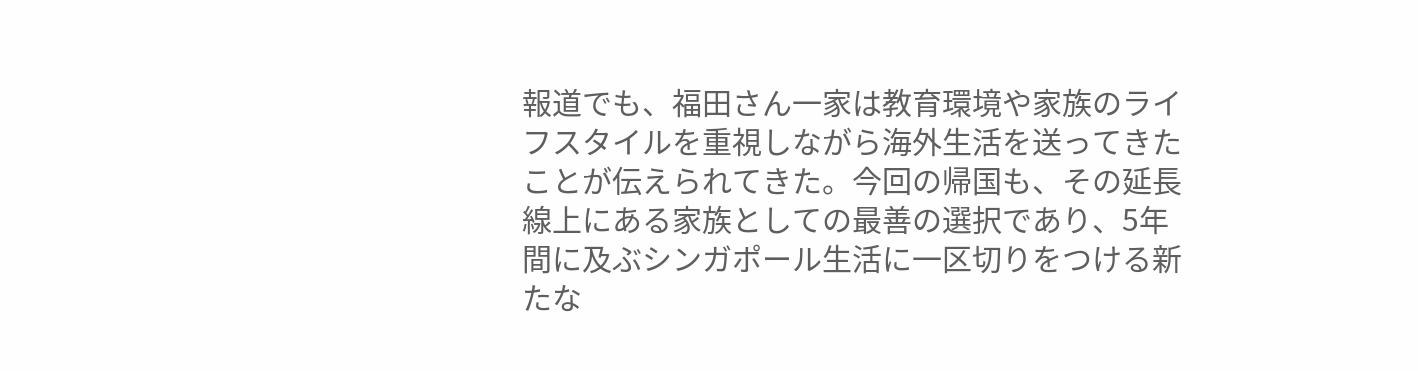報道でも、福田さん一家は教育環境や家族のライフスタイルを重視しながら海外生活を送ってきたことが伝えられてきた。今回の帰国も、その延長線上にある家族としての最善の選択であり、5年間に及ぶシンガポール生活に一区切りをつける新たな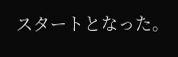スタートとなった。